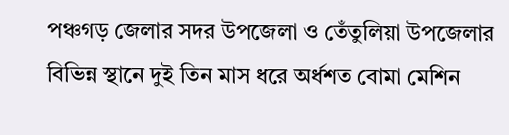পঞ্চগড় জেলার সদর উপজেলা ও তেঁতুলিয়া উপজেলার বিভিন্ন স্থানে দুই তিন মাস ধরে অর্ধশত বোমা মেশিন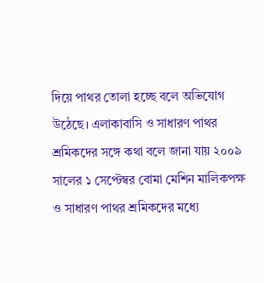দিয়ে পাথর তোলা হচ্ছে বলে অভিযোগ উঠেছে। এলাকাবাসি ও সাধারণ পাথর শ্রমিকদের সঙ্গে কথা বলে জানা যায় ২০০৯ সালের ১ সেপ্টেম্বর বোমা মেশিন মালিকপক্ষ ও সাধারণ পাথর শ্রমিকদের মধ্যে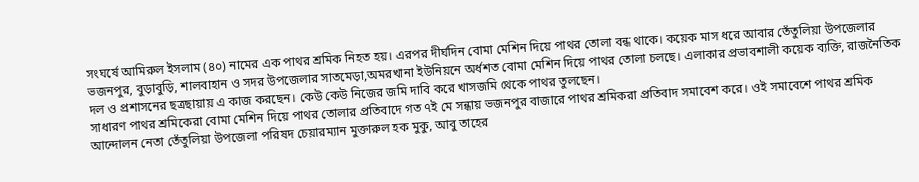সংঘর্ষে আমিরুল ইসলাম (৪০) নামের এক পাথর শ্রমিক নিহত হয়। এরপর দীর্ঘদিন বোমা মেশিন দিয়ে পাথর তোলা বন্ধ থাকে। কয়েক মাস ধরে আবার তেঁতুলিয়া উপজেলার ভজনপুর, বুড়াবুড়ি, শালবাহান ও সদর উপজেলার সাতমেড়া,অমরখানা ইউনিয়নে অর্ধশত বোমা মেশিন দিয়ে পাথর তোলা চলছে। এলাকার প্রভাবশালী কয়েক ব্যক্তি, রাজনৈতিক দল ও প্রশাসনের ছত্রছায়ায় এ কাজ করছেন। কেউ কেউ নিজের জমি দাবি করে খাসজমি থেকে পাথর তুলছেন।
সাধারণ পাথর শ্রমিকেরা বোমা মেশিন দিয়ে পাথর তোলার প্রতিবাদে গত ৭ই মে সন্ধায় ভজনপুর বাজারে পাথর শ্রমিকরা প্রতিবাদ সমাবেশ করে। ওই সমাবেশে পাথর শ্রমিক আন্দোলন নেতা তেঁতুলিয়া উপজেলা পরিষদ চেয়ারম্যান মুক্তারুল হক মুকু, আবু তাহের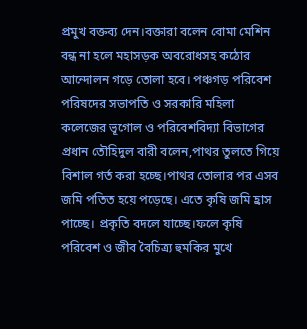প্রমুখ বক্তব্য দেন।বক্তারা বলেন বোমা মেশিন বন্ধ না হলে মহাসড়ক অবরোধসহ কঠোর আন্দোলন গড়ে তোলা হবে। পঞ্চগড় পরিবেশ পরিষদের সভাপতি ও সরকারি মহিলা কলেজের ভূগোল ও পরিবেশবিদ্যা বিভাগের প্রধান তৌহিদুল বারী বলেন,পাথর তুলতে গিয়ে বিশাল গর্ত করা হচ্ছে।পাথর তোলার পর এসব জমি পতিত হয়ে পড়েছে। এতে কৃষি জমি হ্রাস পাচ্ছে। প্রকৃতি বদলে যাচ্ছে।ফলে কৃষি পরিবেশ ও জীব বৈচিত্র্য হুমকির মুখে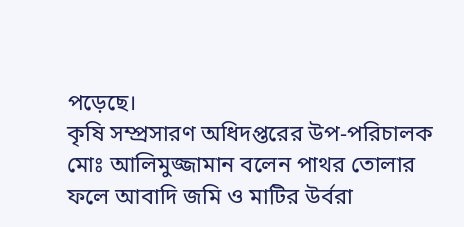পড়েছে।
কৃষি সম্প্রসারণ অধিদপ্তরের উপ-পরিচালক মোঃ আলিমুজ্জামান বলেন পাথর তোলার ফলে আবাদি জমি ও মাটির উর্বরা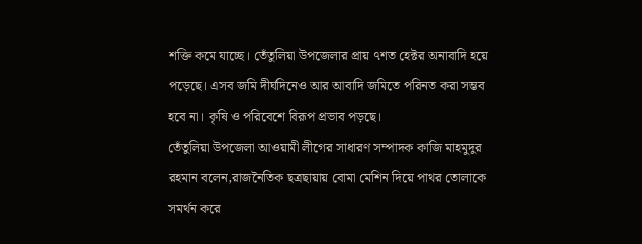শক্তি কমে যাচ্ছে। তেঁতুলিয়া উপজেলার প্রায় ৭শত হেক্টর অনাবাদি হয়ে পড়েছে। এসব জমি দীর্ঘদিনেও আর আবাদি জমিতে পরিনত করা সম্ভব হবে না। কৃষি ও পরিবেশে বিরূপ প্রভাব পড়ছে।
তেঁতুলিয়া উপজেলা আওয়ামী লীগের সাধারণ সম্পাদক কাজি মাহমুদুর রহমান বলেন,রাজনৈতিক ছত্রছায়ায় বোমা মেশিন দিয়ে পাথর তোলাকে সমর্থন করে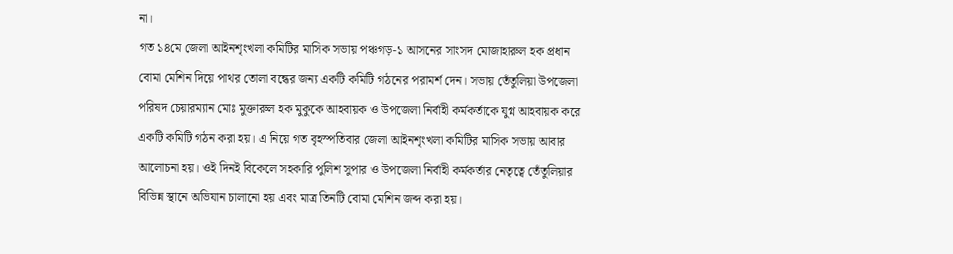না।
গত ১৪মে জেলা আইনশৃংখলা কমিটির মাসিক সভায় পঞ্চগড়-১ আসনের সাংসদ মোজাহারুল হক প্রধান বোমা মেশিন দিয়ে পাথর তোলা বন্ধের জন্য একটি কমিটি গঠনের পরামর্শ দেন। সভায় তেঁতুলিয়া উপজেলা পরিষদ চেয়ারম্যান মোঃ মুক্তারুল হক মুকুকে আহবায়ক ও উপজেলা নির্বাহী কর্মকর্তাকে যুগ্ন আহবায়ক করে একটি কমিটি গঠন করা হয়। এ নিয়ে গত বৃহস্পতিবার জেলা আইনশৃংখলা কমিটির মাসিক সভায় আবার আলোচনা হয়। ওই দিনই বিকেলে সহকারি পুলিশ সুপার ও উপজেলা নির্বাহী কর্মকর্তার নেতৃত্বে তেঁতুলিয়ার বিভিন্ন স্থানে অভিযান চালানো হয় এবং মাত্র তিনটি বোমা মেশিন জব্দ করা হয়।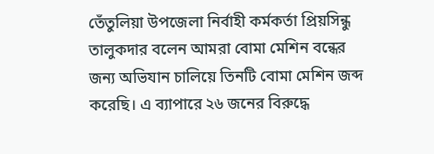তেঁতুলিয়া উপজেলা নির্বাহী কর্মকর্তা প্রিয়সিন্ধু তালুকদার বলেন আমরা বোমা মেশিন বন্ধের জন্য অভিযান চালিয়ে তিনটি বোমা মেশিন জব্দ করেছি। এ ব্যাপারে ২৬ জনের বিরুদ্ধে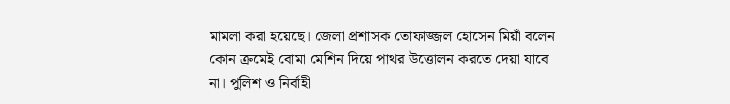মামলা করা হয়েছে। জেলা প্রশাসক তোফাজ্জল হোসেন মিয়াঁ বলেন কোন ক্রমেই বোমা মেশিন দিয়ে পাথর উত্তোলন করতে দেয়া যাবে না। পুলিশ ও নির্বাহী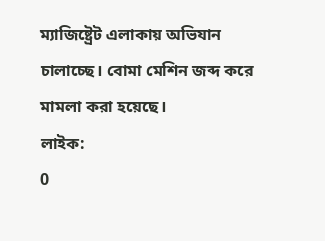ম্যাজিষ্ট্রেট এলাকায় অভিযান চালাচ্ছে। বোমা মেশিন জব্দ করে মামলা করা হয়েছে।
লাইক:
0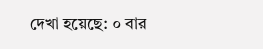দেখা হয়েছে: ০ বার